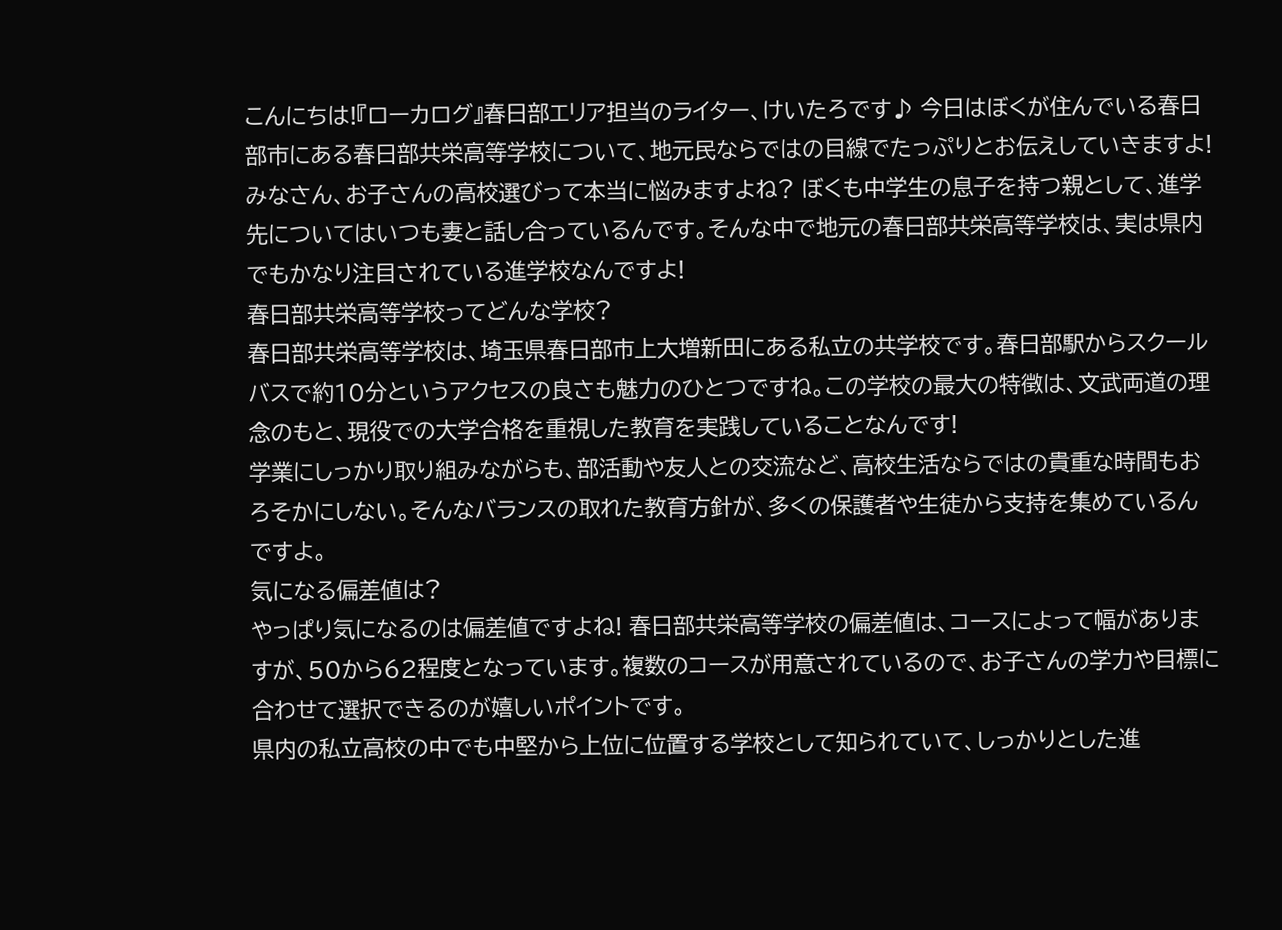こんにちは!『ローカログ』春日部エリア担当のライター、けいたろです♪ 今日はぼくが住んでいる春日部市にある春日部共栄高等学校について、地元民ならではの目線でたっぷりとお伝えしていきますよ!
みなさん、お子さんの高校選びって本当に悩みますよね? ぼくも中学生の息子を持つ親として、進学先についてはいつも妻と話し合っているんです。そんな中で地元の春日部共栄高等学校は、実は県内でもかなり注目されている進学校なんですよ!
春日部共栄高等学校ってどんな学校?
春日部共栄高等学校は、埼玉県春日部市上大増新田にある私立の共学校です。春日部駅からスクールバスで約10分というアクセスの良さも魅力のひとつですね。この学校の最大の特徴は、文武両道の理念のもと、現役での大学合格を重視した教育を実践していることなんです!
学業にしっかり取り組みながらも、部活動や友人との交流など、高校生活ならではの貴重な時間もおろそかにしない。そんなバランスの取れた教育方針が、多くの保護者や生徒から支持を集めているんですよ。
気になる偏差値は?
やっぱり気になるのは偏差値ですよね! 春日部共栄高等学校の偏差値は、コースによって幅がありますが、50から62程度となっています。複数のコースが用意されているので、お子さんの学力や目標に合わせて選択できるのが嬉しいポイントです。
県内の私立高校の中でも中堅から上位に位置する学校として知られていて、しっかりとした進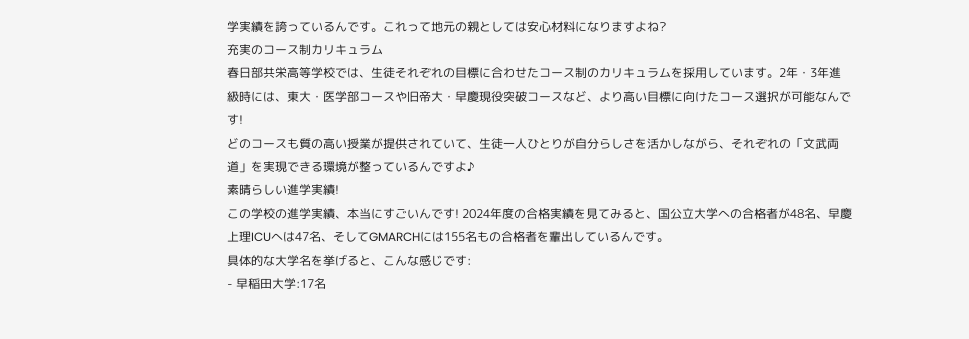学実績を誇っているんです。これって地元の親としては安心材料になりますよね?
充実のコース制カリキュラム
春日部共栄高等学校では、生徒それぞれの目標に合わせたコース制のカリキュラムを採用しています。2年・3年進級時には、東大・医学部コースや旧帝大・早慶現役突破コースなど、より高い目標に向けたコース選択が可能なんです!
どのコースも質の高い授業が提供されていて、生徒一人ひとりが自分らしさを活かしながら、それぞれの「文武両道」を実現できる環境が整っているんですよ♪
素晴らしい進学実績!
この学校の進学実績、本当にすごいんです! 2024年度の合格実績を見てみると、国公立大学への合格者が48名、早慶上理ICUへは47名、そしてGMARCHには155名もの合格者を輩出しているんです。
具体的な大学名を挙げると、こんな感じです:
- 早稲田大学:17名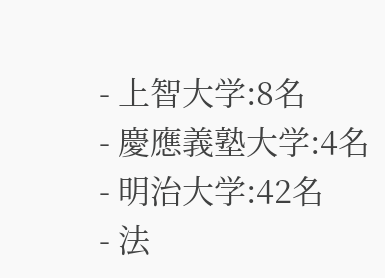- 上智大学:8名
- 慶應義塾大学:4名
- 明治大学:42名
- 法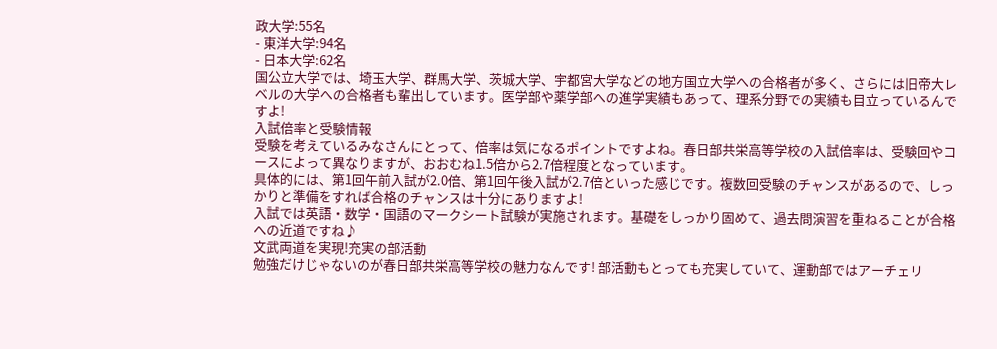政大学:55名
- 東洋大学:94名
- 日本大学:62名
国公立大学では、埼玉大学、群馬大学、茨城大学、宇都宮大学などの地方国立大学への合格者が多く、さらには旧帝大レベルの大学への合格者も輩出しています。医学部や薬学部への進学実績もあって、理系分野での実績も目立っているんですよ!
入試倍率と受験情報
受験を考えているみなさんにとって、倍率は気になるポイントですよね。春日部共栄高等学校の入試倍率は、受験回やコースによって異なりますが、おおむね1.5倍から2.7倍程度となっています。
具体的には、第1回午前入試が2.0倍、第1回午後入試が2.7倍といった感じです。複数回受験のチャンスがあるので、しっかりと準備をすれば合格のチャンスは十分にありますよ!
入試では英語・数学・国語のマークシート試験が実施されます。基礎をしっかり固めて、過去問演習を重ねることが合格への近道ですね♪
文武両道を実現!充実の部活動
勉強だけじゃないのが春日部共栄高等学校の魅力なんです! 部活動もとっても充実していて、運動部ではアーチェリ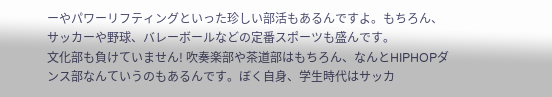ーやパワーリフティングといった珍しい部活もあるんですよ。もちろん、サッカーや野球、バレーボールなどの定番スポーツも盛んです。
文化部も負けていません! 吹奏楽部や茶道部はもちろん、なんとHIPHOPダンス部なんていうのもあるんです。ぼく自身、学生時代はサッカ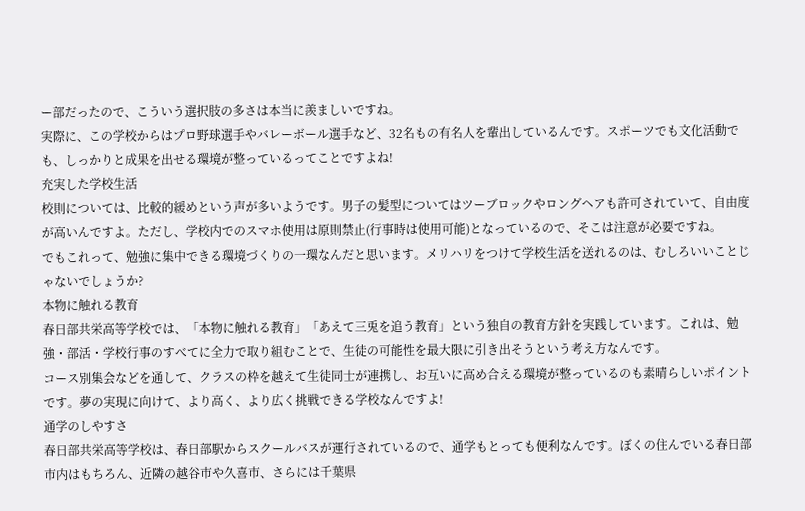ー部だったので、こういう選択肢の多さは本当に羨ましいですね。
実際に、この学校からはプロ野球選手やバレーボール選手など、32名もの有名人を輩出しているんです。スポーツでも文化活動でも、しっかりと成果を出せる環境が整っているってことですよね!
充実した学校生活
校則については、比較的緩めという声が多いようです。男子の髪型についてはツーブロックやロングヘアも許可されていて、自由度が高いんですよ。ただし、学校内でのスマホ使用は原則禁止(行事時は使用可能)となっているので、そこは注意が必要ですね。
でもこれって、勉強に集中できる環境づくりの一環なんだと思います。メリハリをつけて学校生活を送れるのは、むしろいいことじゃないでしょうか?
本物に触れる教育
春日部共栄高等学校では、「本物に触れる教育」「あえて三兎を追う教育」という独自の教育方針を実践しています。これは、勉強・部活・学校行事のすべてに全力で取り組むことで、生徒の可能性を最大限に引き出そうという考え方なんです。
コース別集会などを通して、クラスの枠を越えて生徒同士が連携し、お互いに高め合える環境が整っているのも素晴らしいポイントです。夢の実現に向けて、より高く、より広く挑戦できる学校なんですよ!
通学のしやすさ
春日部共栄高等学校は、春日部駅からスクールバスが運行されているので、通学もとっても便利なんです。ぼくの住んでいる春日部市内はもちろん、近隣の越谷市や久喜市、さらには千葉県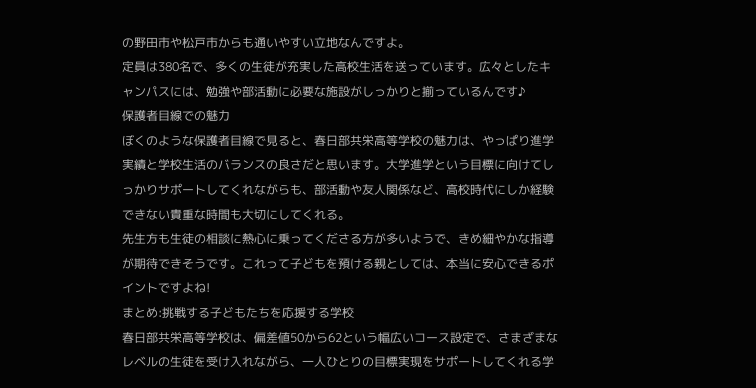の野田市や松戸市からも通いやすい立地なんですよ。
定員は380名で、多くの生徒が充実した高校生活を送っています。広々としたキャンパスには、勉強や部活動に必要な施設がしっかりと揃っているんです♪
保護者目線での魅力
ぼくのような保護者目線で見ると、春日部共栄高等学校の魅力は、やっぱり進学実績と学校生活のバランスの良さだと思います。大学進学という目標に向けてしっかりサポートしてくれながらも、部活動や友人関係など、高校時代にしか経験できない貴重な時間も大切にしてくれる。
先生方も生徒の相談に熱心に乗ってくださる方が多いようで、きめ細やかな指導が期待できそうです。これって子どもを預ける親としては、本当に安心できるポイントですよね!
まとめ:挑戦する子どもたちを応援する学校
春日部共栄高等学校は、偏差値50から62という幅広いコース設定で、さまざまなレベルの生徒を受け入れながら、一人ひとりの目標実現をサポートしてくれる学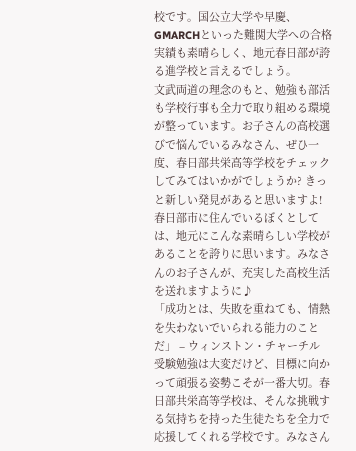校です。国公立大学や早慶、GMARCHといった難関大学への合格実績も素晴らしく、地元春日部が誇る進学校と言えるでしょう。
文武両道の理念のもと、勉強も部活も学校行事も全力で取り組める環境が整っています。お子さんの高校選びで悩んでいるみなさん、ぜひ一度、春日部共栄高等学校をチェックしてみてはいかがでしょうか? きっと新しい発見があると思いますよ!
春日部市に住んでいるぼくとしては、地元にこんな素晴らしい学校があることを誇りに思います。みなさんのお子さんが、充実した高校生活を送れますように♪
「成功とは、失敗を重ねても、情熱を失わないでいられる能力のことだ」 – ウィンストン・チャーチル
受験勉強は大変だけど、目標に向かって頑張る姿勢こそが一番大切。春日部共栄高等学校は、そんな挑戦する気持ちを持った生徒たちを全力で応援してくれる学校です。みなさん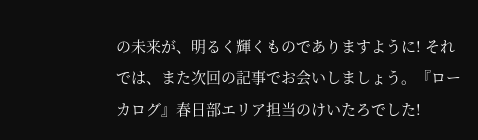の未来が、明るく輝くものでありますように! それでは、また次回の記事でお会いしましょう。『ローカログ』春日部エリア担当のけいたろでした!